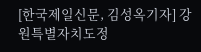[한국제일신문, 김성옥기자] 강원특별자치도정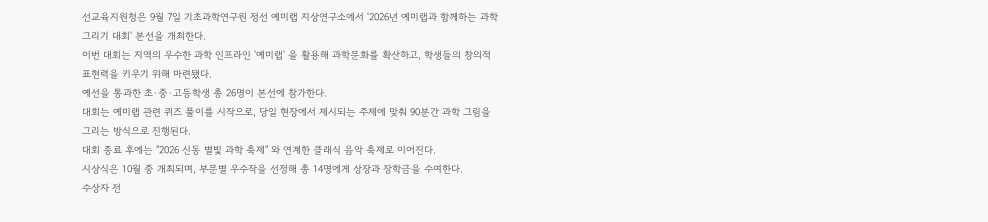선교육지원청은 9월 7일 기초과학연구원 정선 예미랩 지상연구소에서 '2026년 예미랩과 함께하는 과학 그리기 대회' 본선을 개최한다.
이번 대회는 지역의 우수한 과학 인프라인 '예미랩' 을 활용해 과학문화를 확산하고, 학생들의 창의적 표현력을 키우기 위해 마련됐다.
예선을 통과한 초·중·고등학생 총 26명이 본선에 참가한다.
대회는 예미랩 관련 퀴즈 풀이를 시작으로, 당일 현장에서 제시되는 주제에 맞춰 90분간 과학 그림을 그리는 방식으로 진행된다.
대회 종료 후에는 "2026 신동 별빛 과학 축제" 와 연계한 클래식 음악 축제로 이어진다.
시상식은 10월 중 개최되며, 부문별 우수작을 선정해 총 14명에게 상장과 장학금을 수여한다.
수상자 전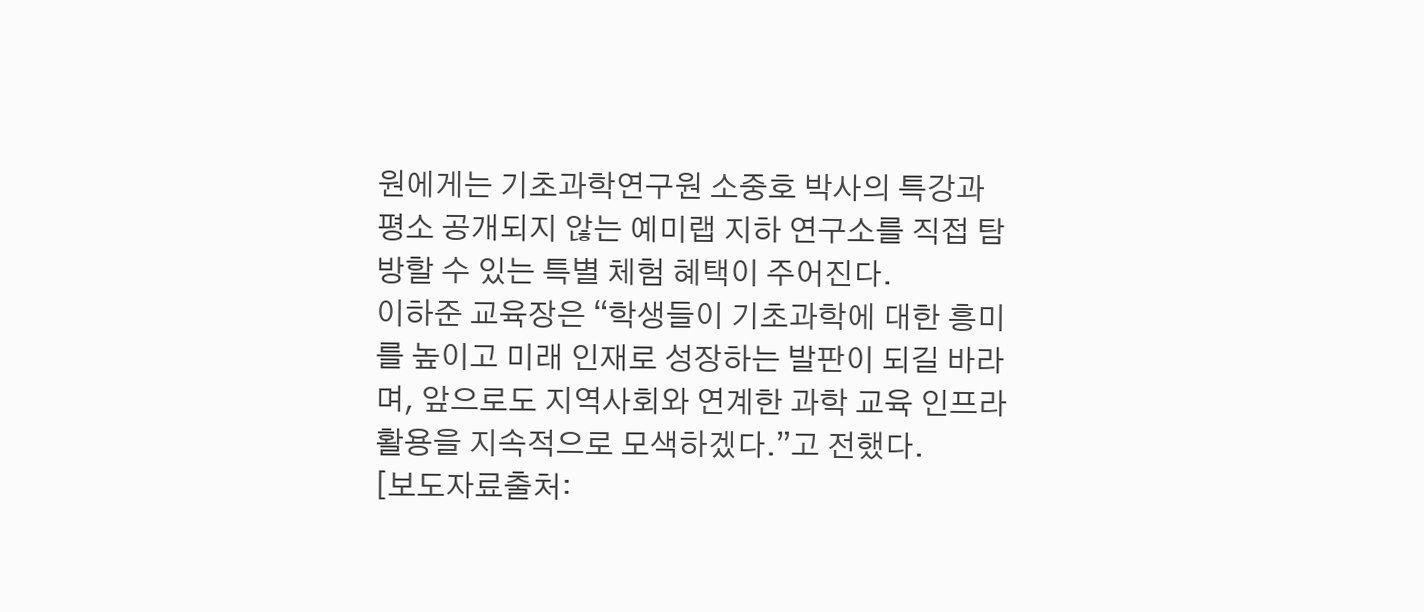원에게는 기초과학연구원 소중호 박사의 특강과 평소 공개되지 않는 예미랩 지하 연구소를 직접 탐방할 수 있는 특별 체험 혜택이 주어진다.
이하준 교육장은 “학생들이 기초과학에 대한 흥미를 높이고 미래 인재로 성장하는 발판이 되길 바라며, 앞으로도 지역사회와 연계한 과학 교육 인프라 활용을 지속적으로 모색하겠다.”고 전했다.
[보도자료출처: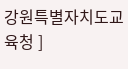강원특별자치도교육청 ]